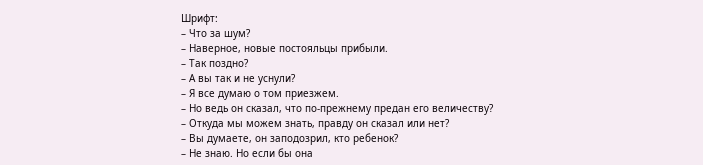Шрифт:
– Что за шум?
– Наверное, новые постояльцы прибыли.
– Так поздно?
– А вы так и не уснули?
– Я все думаю о том приезжем.
– Но ведь он сказал, что по-прежнему предан его величеству?
– Откуда мы можем знать, правду он сказал или нет?
– Вы думаете, он заподозрил, кто ребенок?
– Не знаю. Но если бы она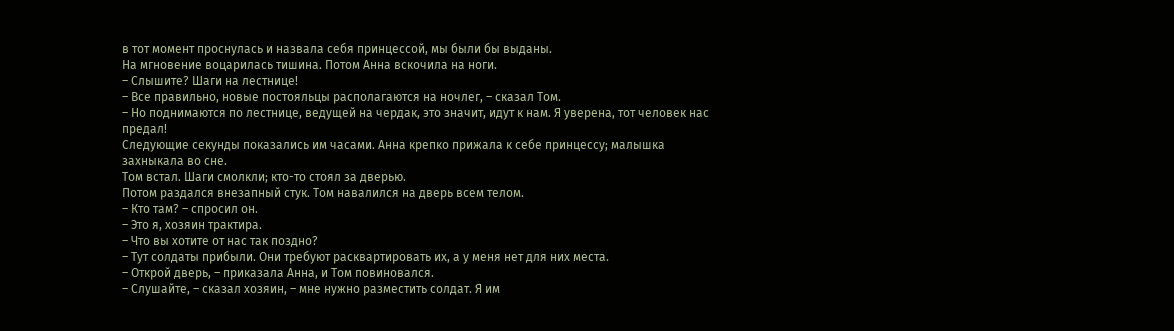в тот момент проснулась и назвала себя принцессой, мы были бы выданы.
На мгновение воцарилась тишина. Потом Анна вскочила на ноги.
– Слышите? Шаги на лестнице!
– Все правильно, новые постояльцы располагаются на ночлег, – сказал Том.
– Но поднимаются по лестнице, ведущей на чердак, это значит, идут к нам. Я уверена, тот человек нас предал!
Следующие секунды показались им часами. Анна крепко прижала к себе принцессу; малышка захныкала во сне.
Том встал. Шаги смолкли; кто-то стоял за дверью.
Потом раздался внезапный стук. Том навалился на дверь всем телом.
– Кто там? – спросил он.
– Это я, хозяин трактира.
– Что вы хотите от нас так поздно?
– Тут солдаты прибыли. Они требуют расквартировать их, а у меня нет для них места.
– Открой дверь, – приказала Анна, и Том повиновался.
– Слушайте, – сказал хозяин, – мне нужно разместить солдат. Я им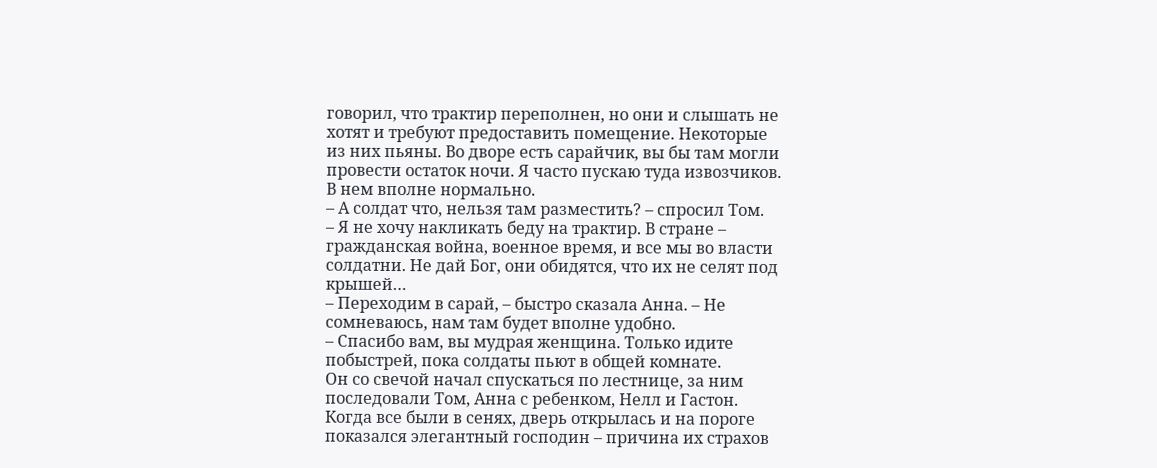говорил, что трактир переполнен, но они и слышать не хотят и требуют предоставить помещение. Некоторые из них пьяны. Во дворе есть сарайчик, вы бы там могли провести остаток ночи. Я часто пускаю туда извозчиков.
В нем вполне нормально.
– А солдат что, нельзя там разместить? – спросил Том.
– Я не хочу накликать беду на трактир. В стране – гражданская война, военное время, и все мы во власти солдатни. Не дай Бог, они обидятся, что их не селят под крышей…
– Переходим в сарай, – быстро сказала Анна. – Не сомневаюсь, нам там будет вполне удобно.
– Спасибо вам, вы мудрая женщина. Только идите побыстрей, пока солдаты пьют в общей комнате.
Он со свечой начал спускаться по лестнице, за ним последовали Том, Анна с ребенком, Нелл и Гастон. Когда все были в сенях, дверь открылась и на пороге показался элегантный господин – причина их страхов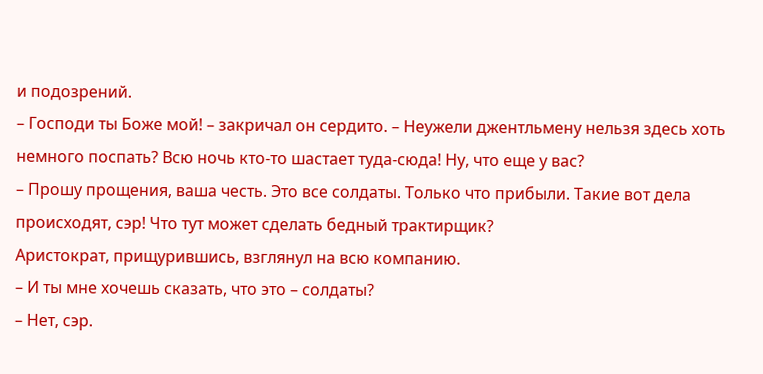и подозрений.
– Господи ты Боже мой! – закричал он сердито. – Неужели джентльмену нельзя здесь хоть немного поспать? Всю ночь кто-то шастает туда-сюда! Ну, что еще у вас?
– Прошу прощения, ваша честь. Это все солдаты. Только что прибыли. Такие вот дела происходят, сэр! Что тут может сделать бедный трактирщик?
Аристократ, прищурившись, взглянул на всю компанию.
– И ты мне хочешь сказать, что это – солдаты?
– Нет, сэр.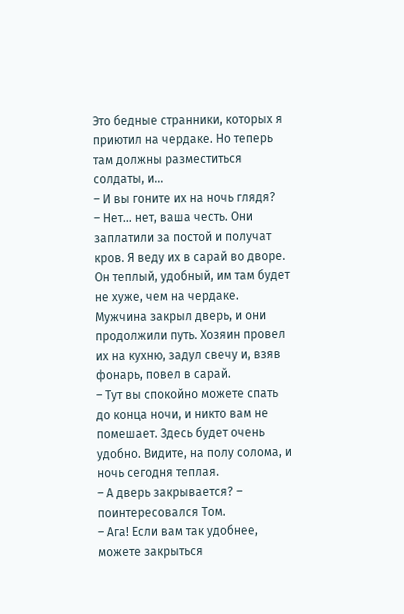Это бедные странники, которых я приютил на чердаке. Но теперь там должны разместиться солдаты, и…
– И вы гоните их на ночь глядя?
– Нет… нет, ваша честь. Они заплатили за постой и получат кров. Я веду их в сарай во дворе. Он теплый, удобный, им там будет не хуже, чем на чердаке.
Мужчина закрыл дверь, и они продолжили путь. Хозяин провел их на кухню, задул свечу и, взяв фонарь, повел в сарай.
– Тут вы спокойно можете спать до конца ночи, и никто вам не помешает. Здесь будет очень удобно. Видите, на полу солома, и ночь сегодня теплая.
– А дверь закрывается? – поинтересовался Том.
– Ага! Если вам так удобнее, можете закрыться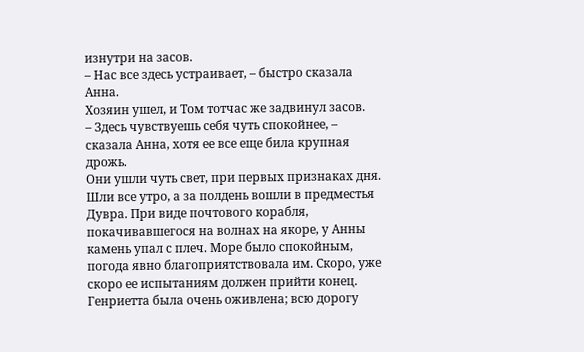изнутри на засов.
– Нас все здесь устраивает, – быстро сказала Анна.
Хозяин ушел, и Том тотчас же задвинул засов.
– Здесь чувствуешь себя чуть спокойнее, – сказала Анна, хотя ее все еще била крупная дрожь.
Они ушли чуть свет, при первых признаках дня. Шли все утро, а за полдень вошли в предместья Дувра. При виде почтового корабля, покачивавшегося на волнах на якоре, у Анны камень упал с плеч. Море было спокойным, погода явно благоприятствовала им. Скоро, уже скоро ее испытаниям должен прийти конец.
Генриетта была очень оживлена; всю дорогу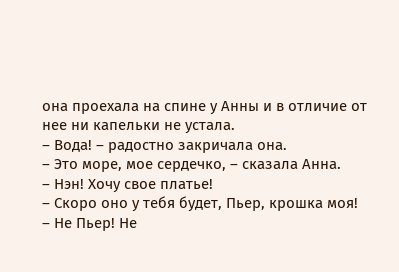она проехала на спине у Анны и в отличие от нее ни капельки не устала.
– Вода! – радостно закричала она.
– Это море, мое сердечко, – сказала Анна.
– Нэн! Хочу свое платье!
– Скоро оно у тебя будет, Пьер, крошка моя!
– Не Пьер! Не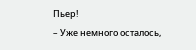Пьер!
– Уже немного осталось,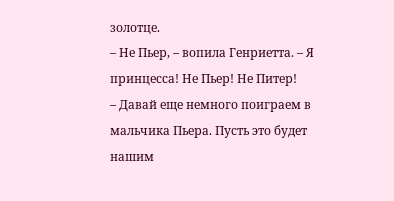золотце.
– Не Пьер, – вопила Генриетта. – Я принцесса! Не Пьер! Не Питер!
– Давай еще немного поиграем в мальчика Пьера. Пусть это будет нашим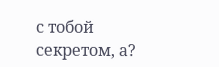с тобой секретом, а?